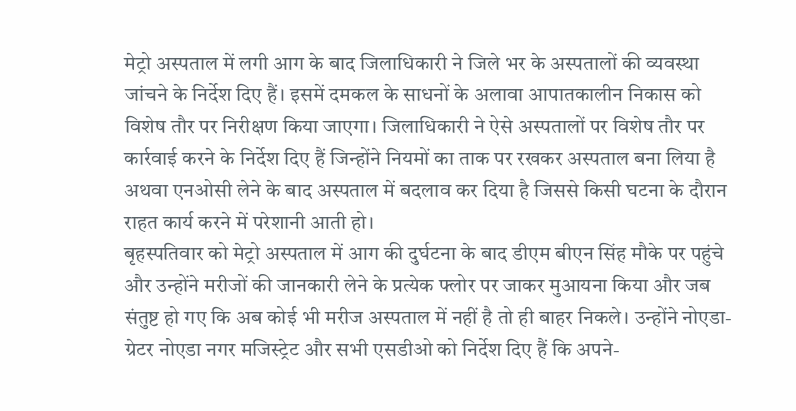मेट्रो अस्पताल में लगी आग के बाद जिलाधिकारी ने जिले भर के अस्पतालों की व्यवस्था जांचने के निर्देश दिए हैं। इसमें दमकल के साधनों के अलावा आपातकालीन निकास को विशेष तौर पर निरीक्षण किया जाएगा। जिलाधिकारी ने ऐसे अस्पतालों पर विशेष तौर पर कार्रवाई करने के निर्देश दिए हैं जिन्होंने नियमों का ताक पर रखकर अस्पताल बना लिया है अथवा एनओसी लेने के बाद अस्पताल में बदलाव कर दिया है जिससे किसी घटना के दौरान राहत कार्य करने में परेशानी आती हो।
बृहस्पतिवार को मेट्रो अस्पताल में आग की दुर्घटना के बाद डीएम बीएन सिंह मौके पर पहुंचे और उन्होंने मरीजों की जानकारी लेने के प्रत्येक फ्लोर पर जाकर मुआयना किया और जब संतुष्ट हो गए कि अब कोई भी मरीज अस्पताल में नहीं है तो ही बाहर निकले। उन्होंने नोएडा-ग्रेटर नोएडा नगर मजिस्ट्रेट और सभी एसडीओ को निर्देश दिए हैं कि अपने-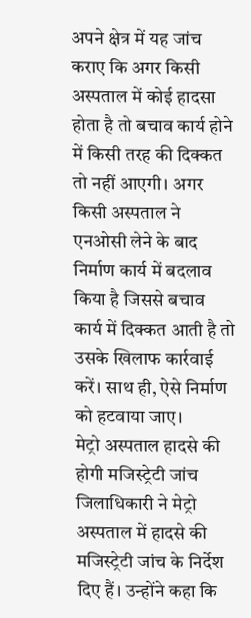अपने क्षेत्र में यह जांच कराए कि अगर किसी अस्पताल में कोई हादसा होता है तो बचाव कार्य होने में किसी तरह की दिक्कत तो नहीं आएगी। अगर किसी अस्पताल ने एनओसी लेने के बाद निर्माण कार्य में बदलाव किया है जिससे बचाव कार्य में दिक्कत आती है तो उसके खिलाफ कार्रवाई करें। साथ ही, ऐसे निर्माण को हटवाया जाए।
मेट्रो अस्पताल हादसे की होगी मजिस्ट्रेटी जांच
जिलाधिकारी ने मेट्रो अस्पताल में हादसे की मजिस्ट्रेटी जांच के निर्देश दिए हैं। उन्होंने कहा कि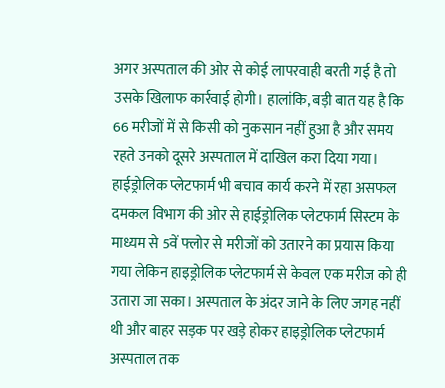अगर अस्पताल की ओर से कोई लापरवाही बरती गई है तो उसके खिलाफ कार्रवाई होगी। हालांकि, बड़ी बात यह है कि 66 मरीजों में से किसी को नुकसान नहीं हुआ है और समय रहते उनको दूसरे अस्पताल में दाखिल करा दिया गया।
हाईड्रोलिक प्लेटफार्म भी बचाव कार्य करने में रहा असफल
दमकल विभाग की ओर से हाईड्रोलिक प्लेटफार्म सिस्टम के माध्यम से 5वें फ्लोर से मरीजों को उतारने का प्रयास किया गया लेकिन हाइड्रोलिक प्लेटफार्म से केवल एक मरीज को ही उतारा जा सका। अस्पताल के अंदर जाने के लिए जगह नहीं थी और बाहर सड़क पर खड़े होकर हाइड्रोलिक प्लेटफार्म अस्पताल तक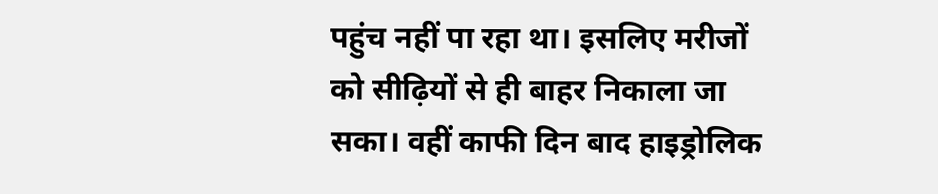पहुंच नहीं पा रहा था। इसलिए मरीजों को सीढ़ियों से ही बाहर निकाला जा सका। वहीं काफी दिन बाद हाइड्रोलिक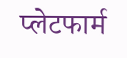प्लेटफार्म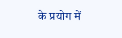के प्रयोग में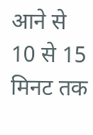आने से 10 से 15 मिनट तक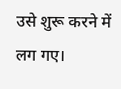उसे शुरू करने में लग गए।